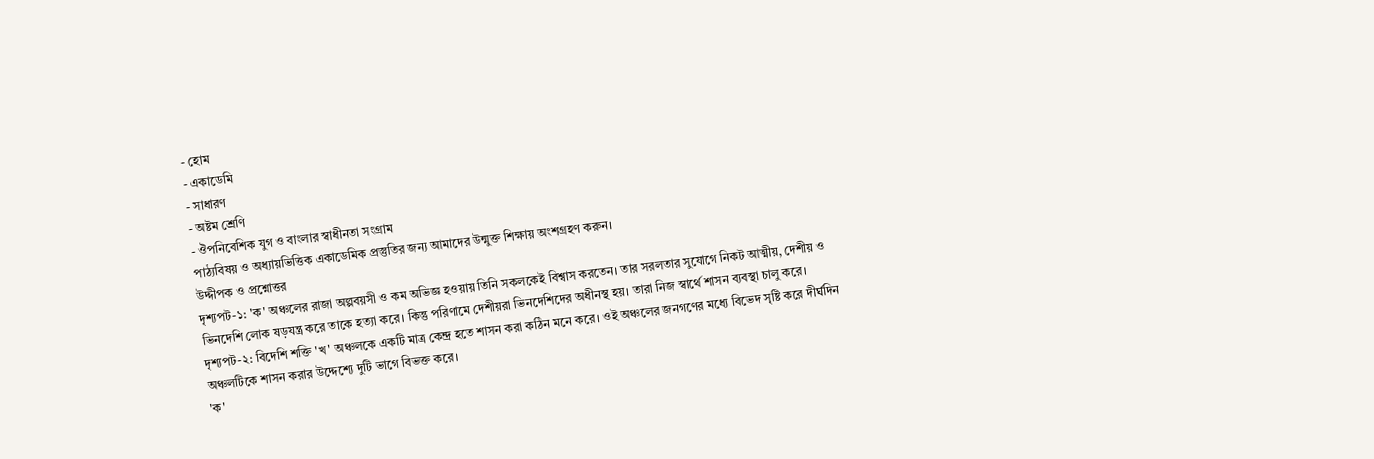- হোম
- একাডেমি
- সাধারণ
- অষ্টম শ্রেণি
- ঔপনিবেশিক যুগ ও বাংলার স্বাধীনতা সংগ্রাম
পাঠ্যবিষয় ও অধ্যায়ভিত্তিক একাডেমিক প্রস্তুতির জন্য আমাদের উন্মুক্ত শিক্ষায় অংশগ্রহণ করুন।
উদ্দীপক ও প্রশ্নোত্তর
দৃশ্যপট-১: 'ক' অঞ্চলের রাজা অল্পবয়সী ও কম অভিজ্ঞ হওয়ায় তিনি সকলকেই বিশ্বাস করতেন। তার সরলতার সুযোগে নিকট আত্মীয়, দেশীয় ও ভিনদেশি লোক ষড়যন্ত্র করে তাকে হত্যা করে। কিন্তু পরিণামে দেশীয়রা ভিনদেশিদের অধীনস্থ হয়। তারা নিজ স্বার্থে শাসন ব্যবস্থা চালু করে।
দৃশ্যপট-২: বিদেশি শক্তি 'খ' অঞ্চলকে একটি মাত্র কেন্দ্র হতে শাসন করা কঠিন মনে করে। ওই অঞ্চলের জনগণের মধ্যে বিভেদ সৃষ্টি করে দীর্ঘদিন অঞ্চলটিকে শাসন করার উদ্দেশ্যে দুটি ভাগে বিভক্ত করে।
'ক'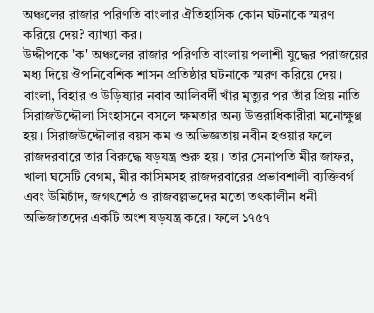অঞ্চলের রাজার পরিণতি বাংলার ঐতিহাসিক কোন ঘটনাকে স্মরণ করিয়ে দেয়? ব্যাখ্যা কর।
উদ্দীপকে 'ক' অঞ্চলের রাজার পরিণতি বাংলায় পলাশী যুদ্ধের পরাজয়ের মধ্য দিয়ে ঔপনিবেশিক শাসন প্রতিষ্ঠার ঘটনাকে স্মরণ করিয়ে দেয়।
বাংলা, বিহার ও উড়িষ্যার নবাব আলিবর্দী খাঁর মৃত্যুর পর তাঁর প্রিয় নাতি সিরাজউদ্দৌলা সিংহাসনে বসলে ক্ষমতার অন্য উত্তরাধিকারীরা মনোক্ষুণ্ণ হয়। সিরাজউদ্দৌলার বয়স কম ও অভিজ্ঞতায় নবীন হওয়ার ফলে রাজদরবারে তার বিরুদ্ধে ষড়যন্ত্র শুরু হয়। তার সেনাপতি মীর জাফর, খালা ঘসেটি বেগম, মীর কাসিমসহ রাজদরবারের প্রভাবশালী ব্যক্তিবর্গ এবং উমিচাঁদ, জগৎশেঠ ও রাজবল্লভদের মতো তৎকালীন ধনী অভিজাতদের একটি অংশ ষড়যন্ত্র করে। ফলে ১৭৫৭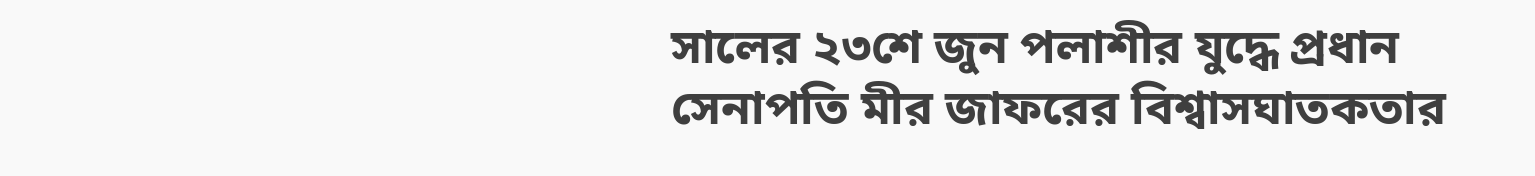সালের ২৩শে জুন পলাশীর যুদ্ধে প্রধান সেনাপতি মীর জাফরের বিশ্বাসঘাতকতার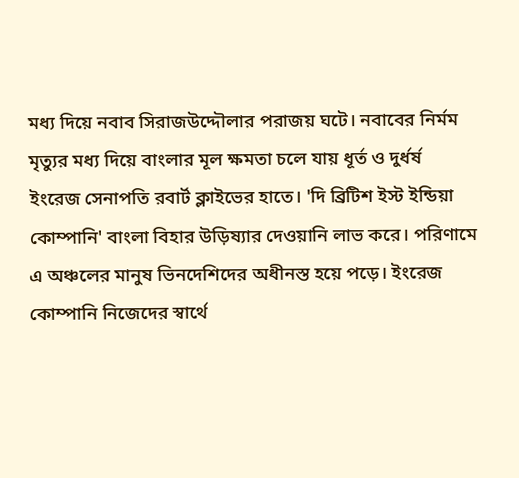মধ্য দিয়ে নবাব সিরাজউদ্দৌলার পরাজয় ঘটে। নবাবের নির্মম মৃত্যুর মধ্য দিয়ে বাংলার মূল ক্ষমতা চলে যায় ধূর্ত ও দুর্ধর্ষ ইংরেজ সেনাপতি রবার্ট ক্লাইভের হাতে। 'দি ব্রিটিশ ইস্ট ইন্ডিয়া কোম্পানি' বাংলা বিহার উড়িষ্যার দেওয়ানি লাভ করে। পরিণামে এ অঞ্চলের মানুষ ভিনদেশিদের অধীনস্ত হয়ে পড়ে। ইংরেজ কোম্পানি নিজেদের স্বার্থে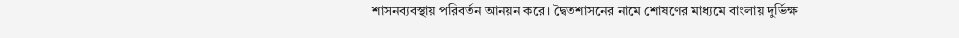শাসনব্যবস্থায় পরিবর্তন আনয়ন করে। দ্বৈতশাসনের নামে শোষণের মাধ্যমে বাংলায় দুর্ভিক্ষ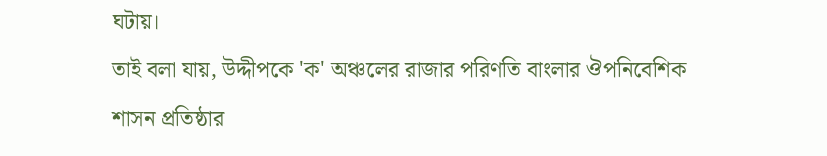ঘটায়।
তাই বলা যায়, উদ্দীপকে 'ক' অঞ্চলের রাজার পরিণতি বাংলার ঔপনিবেশিক শাসন প্রতিষ্ঠার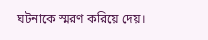ঘটনাকে স্মরণ করিয়ে দেয়।